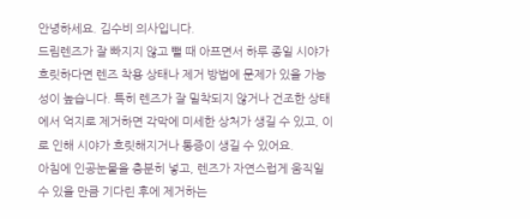안녕하세요. 김수비 의사입니다.
드림렌즈가 잘 빠지지 않고 뺄 때 아프면서 하루 종일 시야가 흐릿하다면 렌즈 착용 상태나 제거 방법에 문제가 있을 가능성이 높습니다. 특히 렌즈가 잘 밀착되지 않거나 건조한 상태에서 억지로 제거하면 각막에 미세한 상처가 생길 수 있고, 이로 인해 시야가 흐릿해지거나 통증이 생길 수 있어요.
아침에 인공눈물을 충분히 넣고, 렌즈가 자연스럽게 움직일 수 있을 만큼 기다린 후에 제거하는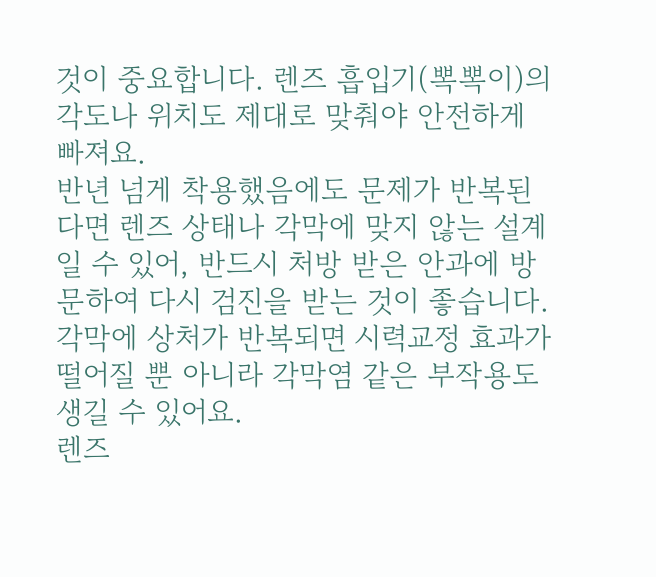것이 중요합니다. 렌즈 흡입기(뽁뽁이)의 각도나 위치도 제대로 맞춰야 안전하게 빠져요.
반년 넘게 착용했음에도 문제가 반복된다면 렌즈 상태나 각막에 맞지 않는 설계일 수 있어, 반드시 처방 받은 안과에 방문하여 다시 검진을 받는 것이 좋습니다. 각막에 상처가 반복되면 시력교정 효과가 떨어질 뿐 아니라 각막염 같은 부작용도 생길 수 있어요.
렌즈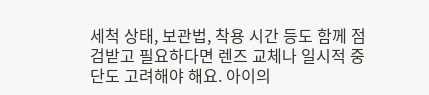세척 상태, 보관법, 착용 시간 등도 함께 점검받고 필요하다면 렌즈 교체나 일시적 중단도 고려해야 해요. 아이의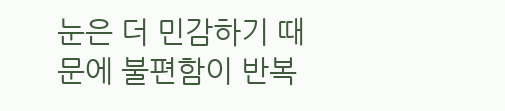눈은 더 민감하기 때문에 불편함이 반복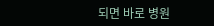되면 바로 병원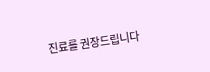진료를 권장드립니다